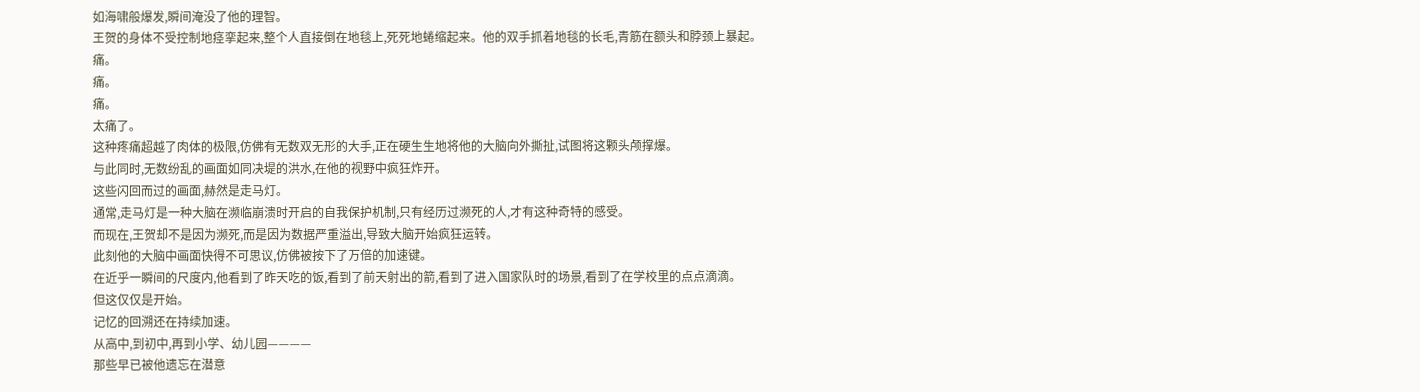如海啸般爆发,瞬间淹没了他的理智。
王贺的身体不受控制地痉挛起来,整个人直接倒在地毯上,死死地蜷缩起来。他的双手抓着地毯的长毛,青筋在额头和脖颈上暴起。
痛。
痛。
痛。
太痛了。
这种疼痛超越了肉体的极限,仿佛有无数双无形的大手,正在硬生生地将他的大脑向外撕扯,试图将这颗头颅撑爆。
与此同时,无数纷乱的画面如同决堤的洪水,在他的视野中疯狂炸开。
这些闪回而过的画面,赫然是走马灯。
通常,走马灯是一种大脑在濒临崩溃时开启的自我保护机制,只有经历过濒死的人,才有这种奇特的感受。
而现在,王贺却不是因为濒死,而是因为数据严重溢出,导致大脑开始疯狂运转。
此刻他的大脑中画面快得不可思议,仿佛被按下了万倍的加速键。
在近乎一瞬间的尺度内,他看到了昨天吃的饭,看到了前天射出的箭,看到了进入国家队时的场景,看到了在学校里的点点滴滴。
但这仅仅是开始。
记忆的回溯还在持续加速。
从高中,到初中,再到小学、幼儿园————
那些早已被他遗忘在潜意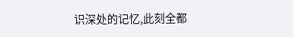识深处的记忆,此刻全都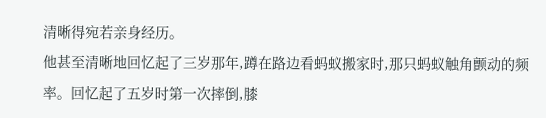清晰得宛若亲身经历。
他甚至清晰地回忆起了三岁那年,蹲在路边看蚂蚁搬家时,那只蚂蚁触角颤动的频率。回忆起了五岁时第一次摔倒,膝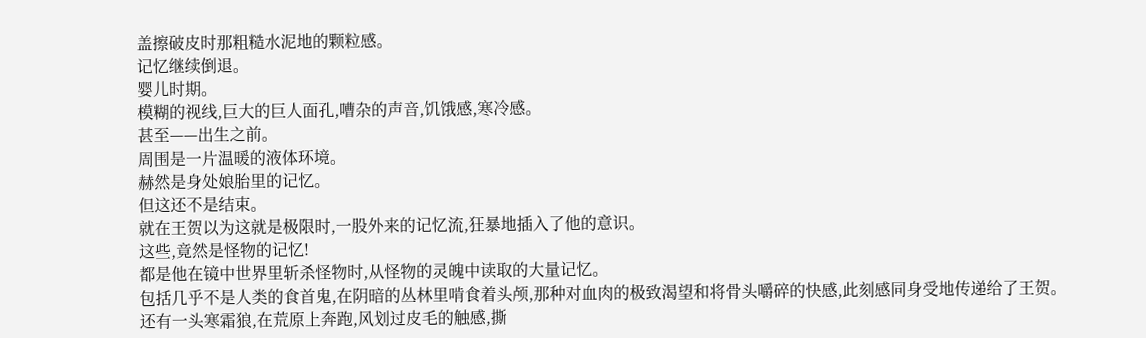盖擦破皮时那粗糙水泥地的颗粒感。
记忆继续倒退。
婴儿时期。
模糊的视线,巨大的巨人面孔,嘈杂的声音,饥饿感,寒冷感。
甚至——出生之前。
周围是一片温暖的液体环境。
赫然是身处娘胎里的记忆。
但这还不是结束。
就在王贺以为这就是极限时,一股外来的记忆流,狂暴地插入了他的意识。
这些,竟然是怪物的记忆!
都是他在镜中世界里斩杀怪物时,从怪物的灵魄中读取的大量记忆。
包括几乎不是人类的食首鬼,在阴暗的丛林里啃食着头颅,那种对血肉的极致渴望和将骨头嚼碎的快感,此刻感同身受地传递给了王贺。
还有一头寒霜狼,在荒原上奔跑,风划过皮毛的触感,撕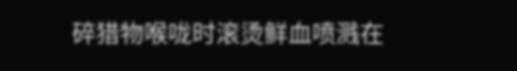碎猎物喉咙时滚烫鲜血喷溅在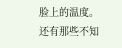脸上的温度。
还有那些不知